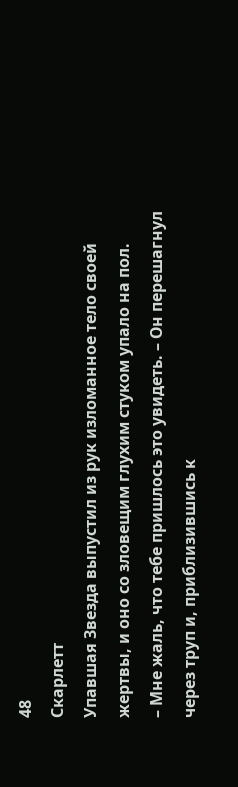48
Скарлетт
Упавшая Звезда выпустил из рук изломанное тело своей жертвы, и оно со зловещим глухим стуком упало на пол.
– Мне жаль, что тебе пришлось это увидеть. – Он перешагнул через труп и, приблизившись к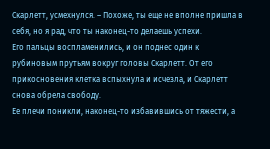Скарлетт, усмехнулся. – Похоже, ты еще не вполне пришла в себя, но я рад, что ты наконец-то делаешь успехи.
Его пальцы воспламенились, и он поднес один к рубиновым прутьям вокруг головы Скарлетт. От его прикосновения клетка вспыхнула и исчезла, и Скарлетт снова обрела свободу.
Ее плечи поникли, наконец-то избавившись от тяжести, а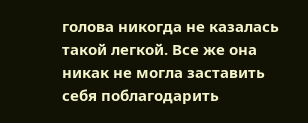голова никогда не казалась такой легкой. Все же она никак не могла заставить себя поблагодарить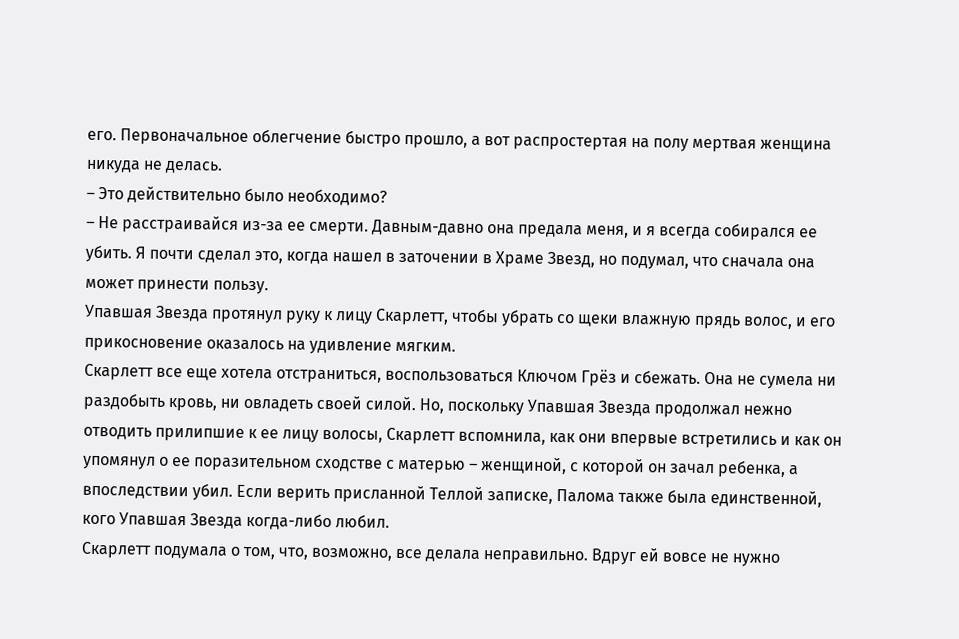его. Первоначальное облегчение быстро прошло, а вот распростертая на полу мертвая женщина никуда не делась.
– Это действительно было необходимо?
– Не расстраивайся из-за ее смерти. Давным-давно она предала меня, и я всегда собирался ее убить. Я почти сделал это, когда нашел в заточении в Храме Звезд, но подумал, что сначала она может принести пользу.
Упавшая Звезда протянул руку к лицу Скарлетт, чтобы убрать со щеки влажную прядь волос, и его прикосновение оказалось на удивление мягким.
Скарлетт все еще хотела отстраниться, воспользоваться Ключом Грёз и сбежать. Она не сумела ни раздобыть кровь, ни овладеть своей силой. Но, поскольку Упавшая Звезда продолжал нежно отводить прилипшие к ее лицу волосы, Скарлетт вспомнила, как они впервые встретились и как он упомянул о ее поразительном сходстве с матерью – женщиной, с которой он зачал ребенка, а впоследствии убил. Если верить присланной Теллой записке, Палома также была единственной, кого Упавшая Звезда когда-либо любил.
Скарлетт подумала о том, что, возможно, все делала неправильно. Вдруг ей вовсе не нужно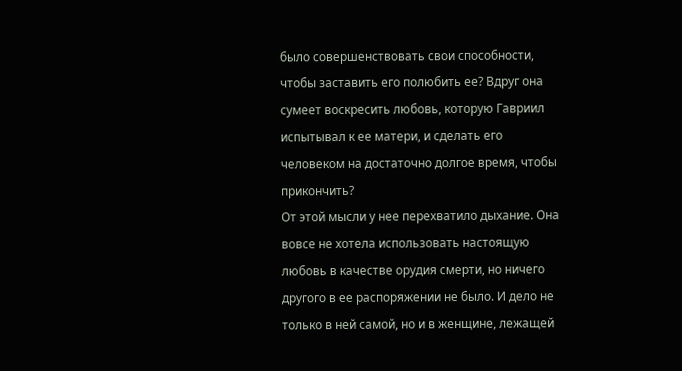было совершенствовать свои способности, чтобы заставить его полюбить ее? Вдруг она сумеет воскресить любовь, которую Гавриил испытывал к ее матери, и сделать его человеком на достаточно долгое время, чтобы прикончить?
От этой мысли у нее перехватило дыхание. Она вовсе не хотела использовать настоящую любовь в качестве орудия смерти, но ничего другого в ее распоряжении не было. И дело не только в ней самой, но и в женщине, лежащей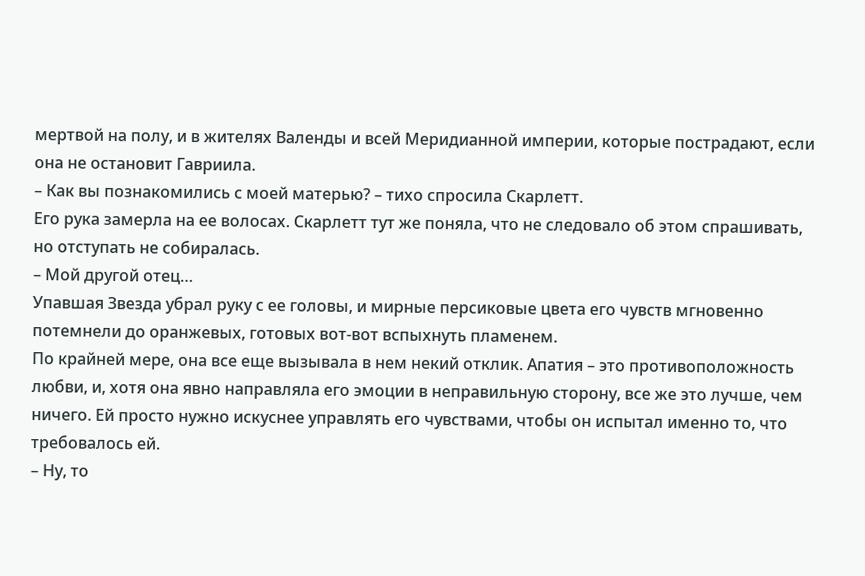мертвой на полу, и в жителях Валенды и всей Меридианной империи, которые пострадают, если она не остановит Гавриила.
– Как вы познакомились с моей матерью? – тихо спросила Скарлетт.
Его рука замерла на ее волосах. Скарлетт тут же поняла, что не следовало об этом спрашивать, но отступать не собиралась.
– Мой другой отец…
Упавшая Звезда убрал руку с ее головы, и мирные персиковые цвета его чувств мгновенно потемнели до оранжевых, готовых вот-вот вспыхнуть пламенем.
По крайней мере, она все еще вызывала в нем некий отклик. Апатия – это противоположность любви, и, хотя она явно направляла его эмоции в неправильную сторону, все же это лучше, чем ничего. Ей просто нужно искуснее управлять его чувствами, чтобы он испытал именно то, что требовалось ей.
– Ну, то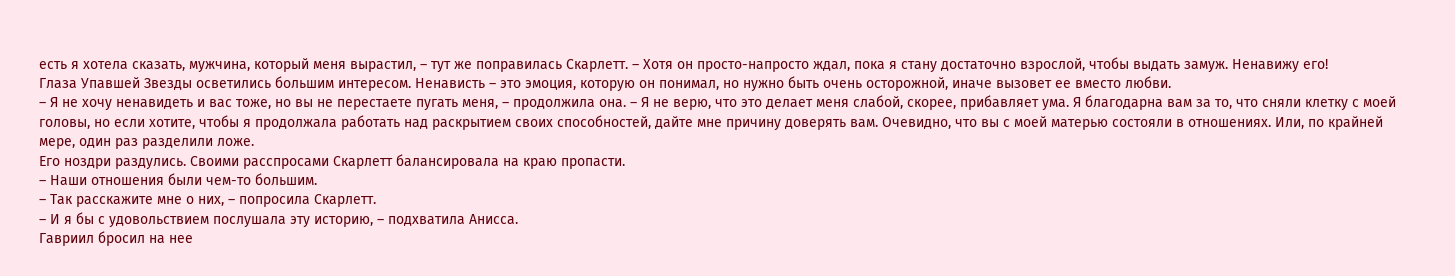есть я хотела сказать, мужчина, который меня вырастил, – тут же поправилась Скарлетт. – Хотя он просто-напросто ждал, пока я стану достаточно взрослой, чтобы выдать замуж. Ненавижу его!
Глаза Упавшей Звезды осветились большим интересом. Ненависть – это эмоция, которую он понимал, но нужно быть очень осторожной, иначе вызовет ее вместо любви.
– Я не хочу ненавидеть и вас тоже, но вы не перестаете пугать меня, – продолжила она. – Я не верю, что это делает меня слабой, скорее, прибавляет ума. Я благодарна вам за то, что сняли клетку с моей головы, но если хотите, чтобы я продолжала работать над раскрытием своих способностей, дайте мне причину доверять вам. Очевидно, что вы с моей матерью состояли в отношениях. Или, по крайней мере, один раз разделили ложе.
Его ноздри раздулись. Своими расспросами Скарлетт балансировала на краю пропасти.
– Наши отношения были чем-то большим.
– Так расскажите мне о них, – попросила Скарлетт.
– И я бы с удовольствием послушала эту историю, – подхватила Анисса.
Гавриил бросил на нее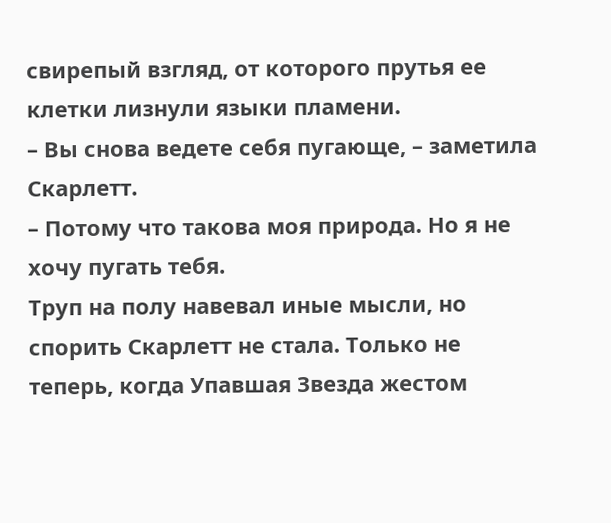свирепый взгляд, от которого прутья ее клетки лизнули языки пламени.
– Вы снова ведете себя пугающе, – заметила Скарлетт.
– Потому что такова моя природа. Но я не хочу пугать тебя.
Труп на полу навевал иные мысли, но спорить Скарлетт не стала. Только не теперь, когда Упавшая Звезда жестом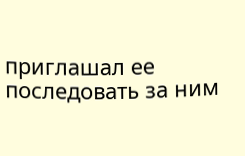приглашал ее последовать за ним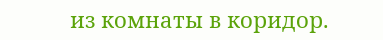из комнаты в коридор.